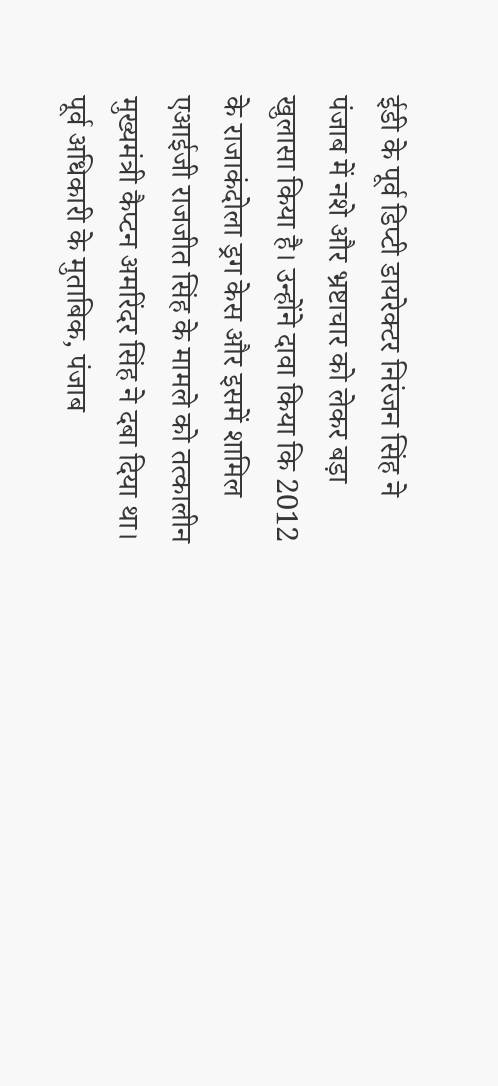ईडी के पूर्व डिप्टी डायरेक्टर निरंजन सिंह ने पंजाब में नशे और भ्रष्टाचार को लेकर बड़ा खुलासा किया है। उन्होंने दावा किया कि 2012 के राजाकंदोला ड्रग केस और इसमें शामिल एआईजी राजजीत सिंह के मामले को तत्कालीन मुख्यमंत्री कैप्टन अमरिंदर सिंह ने दबा दिया था। पूर्व अधिकारी के मुताबिक, पंजाब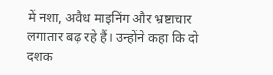में नशा, अवैध माइनिंग और भ्रष्टाचार लगातार बढ़ रहे हैं। उन्होंने कहा कि दो दशक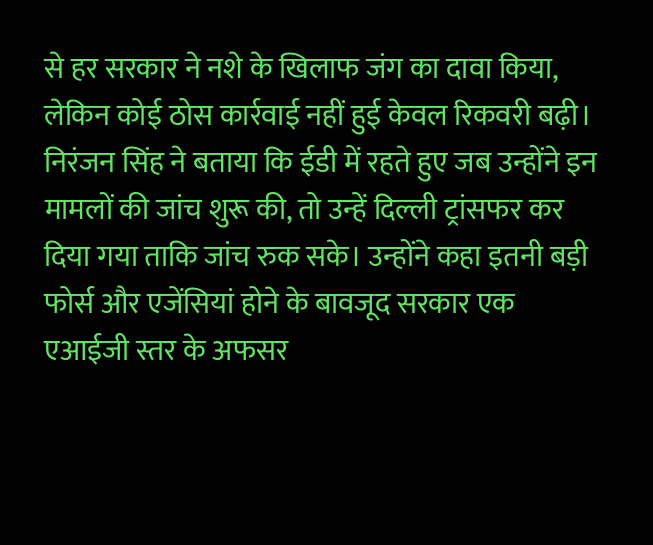से हर सरकार ने नशे के खिलाफ जंग का दावा किया, लेकिन कोई ठोस कार्रवाई नहीं हुई केवल रिकवरी बढ़ी। निरंजन सिंह ने बताया कि ईडी में रहते हुए जब उन्होंने इन मामलों की जांच शुरू की, तो उन्हें दिल्ली ट्रांसफर कर दिया गया ताकि जांच रुक सके। उन्होंने कहा इतनी बड़ी फोर्स और एजेंसियां होने के बावजूद सरकार एक एआईजी स्तर के अफसर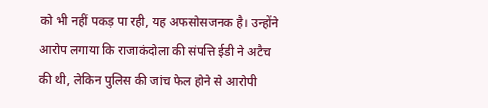को भी नहीं पकड़ पा रही, यह अफसोसजनक है। उन्होंने आरोप लगाया कि राजाकंदोला की संपत्ति ईडी ने अटैच की थी, लेकिन पुलिस की जांच फेल होने से आरोपी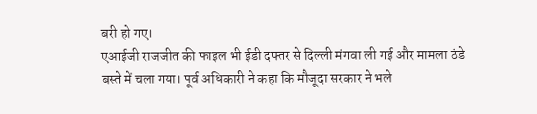बरी हो गए।
एआईजी राजजीत की फाइल भी ईडी दफ्तर से दिल्ली मंगवा ली गई और मामला ठंडे बस्ते में चला गया। पूर्व अधिकारी ने कहा कि मौजूदा सरकार ने भले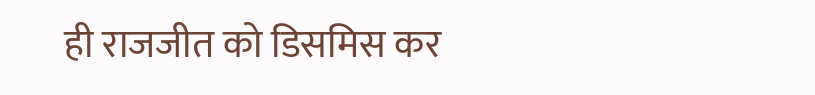ही राजजीत को डिसमिस कर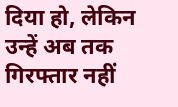दिया हो, लेकिन उन्हें अब तक गिरफ्तार नहीं